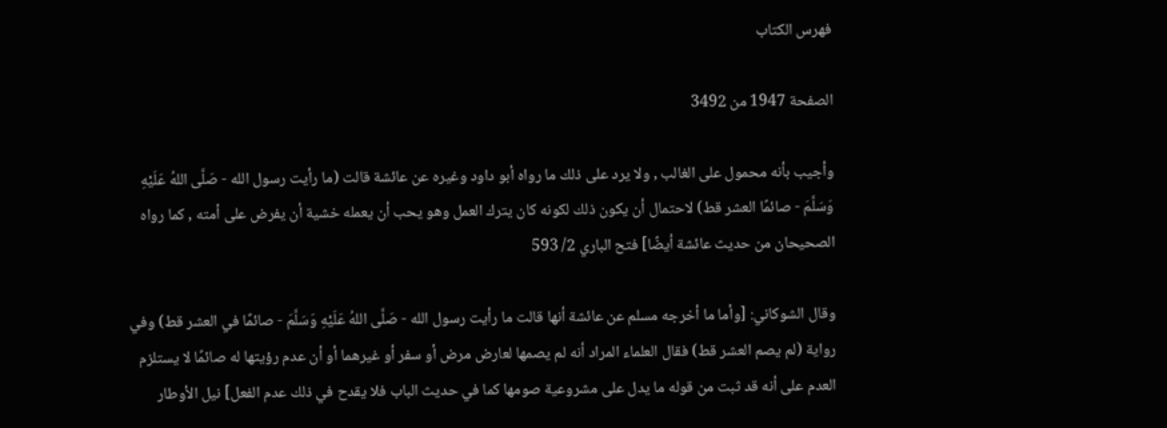فهرس الكتاب

الصفحة 1947 من 3492

وأجيب بأنه محمول على الغالب , ولا يرد على ذلك ما رواه أبو داود وغيره عن عائشة قالت (ما رأيت رسول الله - صَلَّى اللهُ عَلَيْهِ وَسَلَّمَ - صائمًا العشر قط) لاحتمال أن يكون ذلك لكونه كان يترك العمل وهو يحب أن يعمله خشية أن يفرض على أمته , كما رواه الصحيحان من حديث عائشة أيضًا] فتح الباري 2/ 593

وقال الشوكاني: [وأما ما أخرجه مسلم عن عائشة أنها قالت ما رأيت رسول الله - صَلَّى اللهُ عَلَيْهِ وَسَلَّمَ - صائمًا في العشر قط) وفي رواية (لم يصم العشر قط) فقال العلماء المراد أنه لم يصمها لعارض مرض أو سفر أو غيرهما أو أن عدم رؤيتها له صائمًا لا يستلزم العدم على أنه قد ثبت من قوله ما يدل على مشروعية صومها كما في حديث الباب فلا يقدح في ذلك عدم الفعل] نيل الأوطار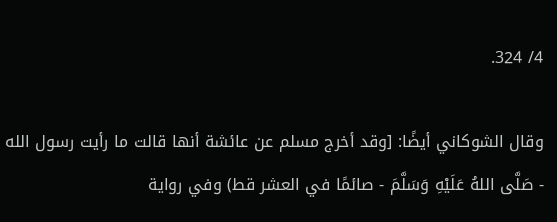4/ 324.

وقال الشوكاني أيضًا: [وقد أخرج مسلم عن عائشة أنها قالت ما رأيت رسول الله - صَلَّى اللهُ عَلَيْهِ وَسَلَّمَ - صائمًا في العشر قط) وفي رواية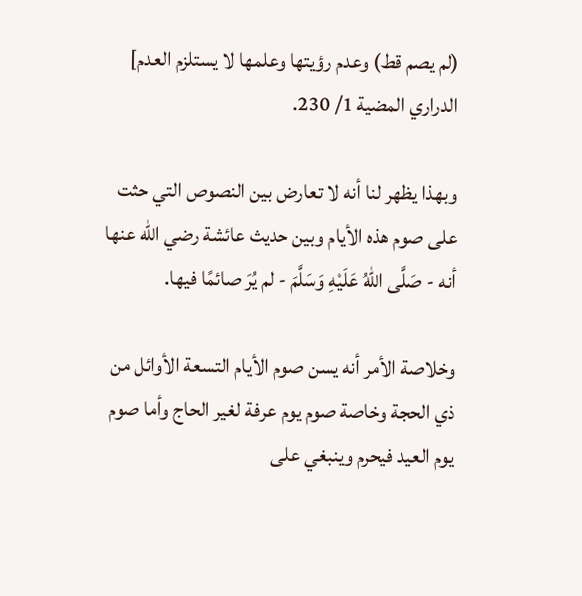(لم يصم قط) وعدم رؤيتها وعلمها لا يستلزم العدم] الدراري المضية 1/ 230.

وبهذا يظهر لنا أنه لا تعارض بين النصوص التي حثت على صوم هذه الأيام وبين حديث عائشة رضي الله عنها أنه - صَلَّى اللهُ عَلَيْهِ وَسَلَّمَ - لم يُرَ صائمًا فيها.

وخلاصة الأمر أنه يسن صوم الأيام التسعة الأوائل من ذي الحجة وخاصة صوم يوم عرفة لغير الحاج وأما صوم يوم العيد فيحرم وينبغي على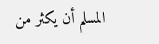المسلم أن يكثر من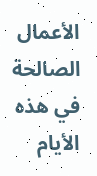الأعمال الصالحة في هذه الأيام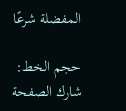المفضلة شرعًا

حجم الخط:
شارك الصفحة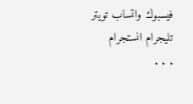فيسبوك واتساب تويتر تليجرام انستجرام
. . .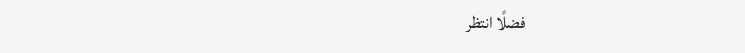فضلًا انتظر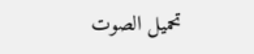تحميل الصوت